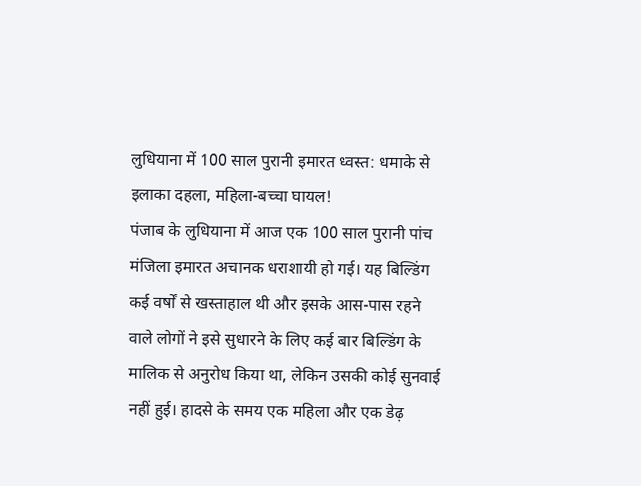लुधियाना में 100 साल पुरानी इमारत ध्वस्त: धमाके से इलाका दहला, महिला-बच्चा घायल!
पंजाब के लुधियाना में आज एक 100 साल पुरानी पांच मंजिला इमारत अचानक धराशायी हो गई। यह बिल्डिंग कई वर्षों से खस्ताहाल थी और इसके आस-पास रहने वाले लोगों ने इसे सुधारने के लिए कई बार बिल्डिंग के मालिक से अनुरोध किया था, लेकिन उसकी कोई सुनवाई नहीं हुई। हादसे के समय एक महिला और एक डेढ़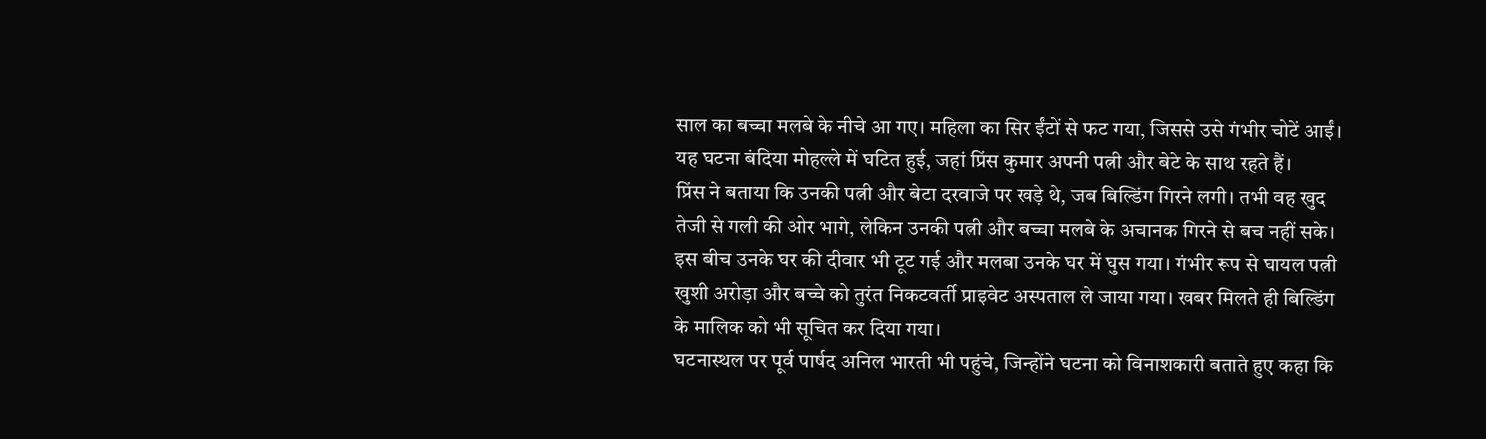साल का बच्चा मलबे के नीचे आ गए। महिला का सिर ईंटों से फट गया, जिससे उसे गंभीर चोटें आईं। यह घटना बंदिया मोहल्ले में घटित हुई, जहां प्रिंस कुमार अपनी पत्नी और बेटे के साथ रहते हैं।
प्रिंस ने बताया कि उनकी पत्नी और बेटा दरवाजे पर खड़े थे, जब बिल्डिंग गिरने लगी। तभी वह खुद तेजी से गली की ओर भागे, लेकिन उनकी पत्नी और बच्चा मलबे के अचानक गिरने से बच नहीं सके। इस बीच उनके घर की दीवार भी टूट गई और मलबा उनके घर में घुस गया। गंभीर रूप से घायल पत्नी खुशी अरोड़ा और बच्चे को तुरंत निकटवर्ती प्राइवेट अस्पताल ले जाया गया। खबर मिलते ही बिल्डिंग के मालिक को भी सूचित कर दिया गया।
घटनास्थल पर पूर्व पार्षद अनिल भारती भी पहुंचे, जिन्होंने घटना को विनाशकारी बताते हुए कहा कि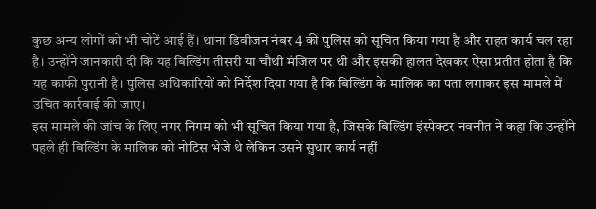कुछ अन्य लोगों को भी चोटें आई हैं। थाना डिवीजन नंबर 4 की पुलिस को सूचित किया गया है और राहत कार्य चल रहा है। उन्होंने जानकारी दी कि यह बिल्डिंग तीसरी या चौथी मंजिल पर थी और इसकी हालत देखकर ऐसा प्रतीत होता है कि यह काफी पुरानी है। पुलिस अधिकारियों को निर्देश दिया गया है कि बिल्डिंग के मालिक का पता लगाकर इस मामले में उचित कार्रवाई की जाए।
इस मामले की जांच के लिए नगर निगम को भी सूचित किया गया है, जिसके बिल्डिंग इंस्पेक्टर नवनीत ने कहा कि उन्होंने पहले ही बिल्डिंग के मालिक को नोटिस भेजे थे लेकिन उसने सुधार कार्य नहीं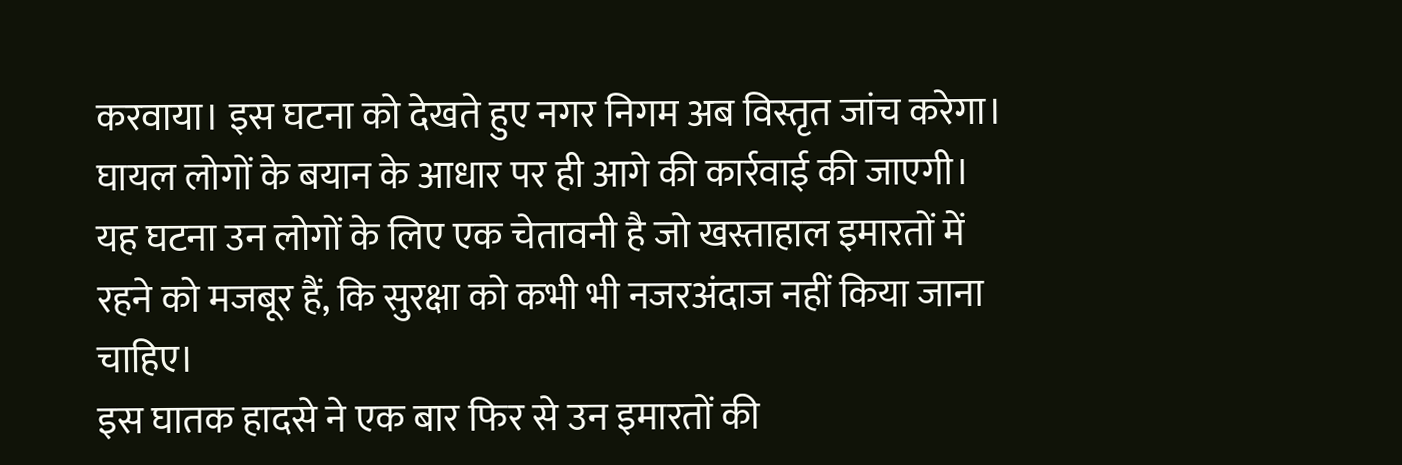करवाया। इस घटना को देखते हुए नगर निगम अब विस्तृत जांच करेगा। घायल लोगों के बयान के आधार पर ही आगे की कार्रवाई की जाएगी। यह घटना उन लोगों के लिए एक चेतावनी है जो खस्ताहाल इमारतों में रहने को मजबूर हैं, कि सुरक्षा को कभी भी नजरअंदाज नहीं किया जाना चाहिए।
इस घातक हादसे ने एक बार फिर से उन इमारतों की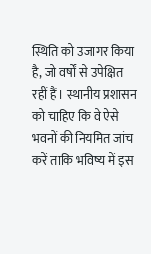स्थिति को उजागर किया है, जो वर्षों से उपेक्षित रहीं हैं। स्थानीय प्रशासन को चाहिए कि वे ऐसे भवनों की नियमित जांच करें ताकि भविष्य में इस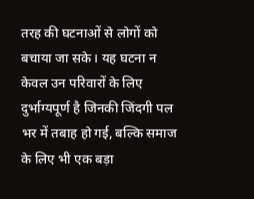तरह की घटनाओं से लोगों को बचाया जा सके। यह घटना न केवल उन परिवारों के लिए दुर्भाग्यपूर्ण है जिनकी जिंदगी पल भर में तबाह हो गई, बल्कि समाज के लिए भी एक बड़ा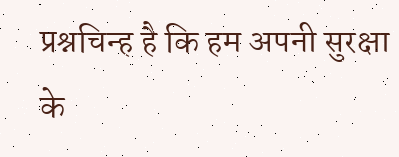प्रश्नचिन्ह है कि हम अपनी सुरक्षा के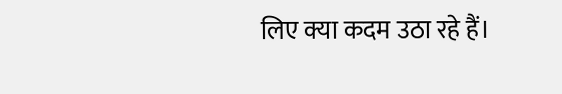लिए क्या कदम उठा रहे हैं।